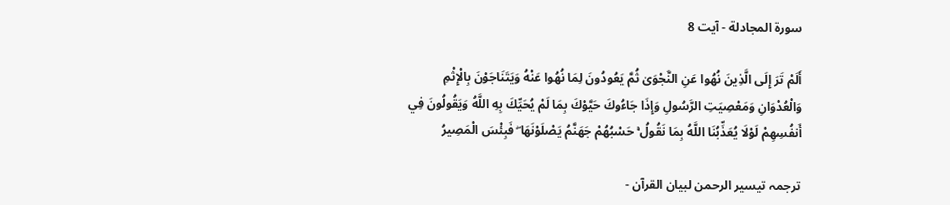سورة المجادلة - آیت 8

أَلَمْ تَرَ إِلَى الَّذِينَ نُهُوا عَنِ النَّجْوَىٰ ثُمَّ يَعُودُونَ لِمَا نُهُوا عَنْهُ وَيَتَنَاجَوْنَ بِالْإِثْمِ وَالْعُدْوَانِ وَمَعْصِيَتِ الرَّسُولِ وَإِذَا جَاءُوكَ حَيَّوْكَ بِمَا لَمْ يُحَيِّكَ بِهِ اللَّهُ وَيَقُولُونَ فِي أَنفُسِهِمْ لَوْلَا يُعَذِّبُنَا اللَّهُ بِمَا نَقُولُ ۚ حَسْبُهُمْ جَهَنَّمُ يَصْلَوْنَهَا ۖ فَبِئْسَ الْمَصِيرُ

ترجمہ تیسیر الرحمن لبیان القرآن -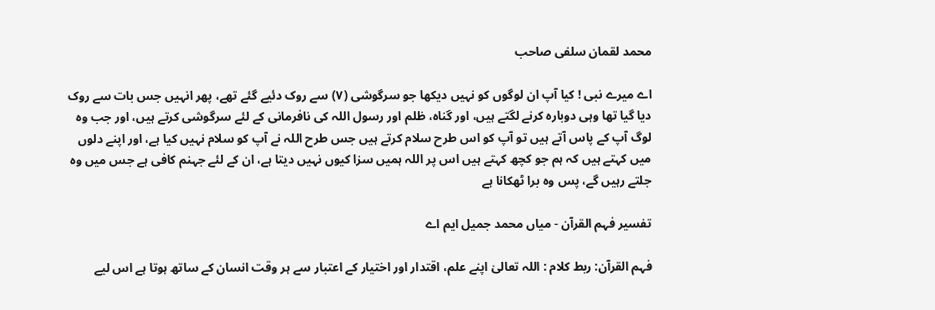محمد لقمان سلفی صاحب

اے میرے نبی ! کیا آپ ان لوگوں کو نہیں دیکھا جو سرگوشی (٧) سے روک دئیے گئے تھے، پھر انہیں جس بات سے روک دیا گیا تھا وہی دوبارہ کرنے لگتے ہیں، اور گناہ، ظلم اور رسول اللہ کی نافرمانی کے لئے سرگوشی کرتے ہیں، اور جب وہ لوگ آپ کے پاس آتے ہیں تو آپ کو اس طرح سلام کرتے ہیں جس طرح اللہ نے آپ کو سلام نہیں کیا ہے، اور اپنے دلوں میں کہتے ہیں کہ ہم جو کچھ کہتے ہیں اس پر اللہ ہمیں سزا کیوں نہیں دیتا ہے، ان کے لئے جہنم کافی ہے جس میں وہ جلتے رہیں گے، پس وہ برا ٹھکانا ہے

تفسیر فہم القرآن - میاں محمد جمیل ایم اے

فہم القرآن: ربط کلام : اللہ تعالیٰ اپنے علم، اقتدار اور اختیار کے اعتبار سے ہر وقت انسان کے ساتھ ہوتا ہے اس لیے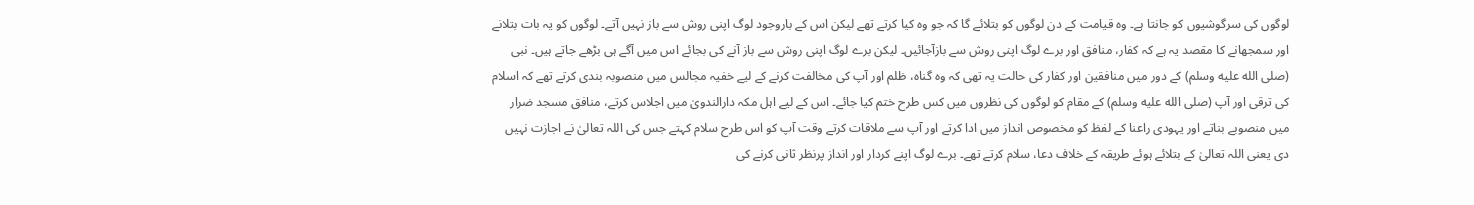لوگوں کی سرگوشیوں کو جانتا ہے۔ وہ قیامت کے دن لوگوں کو بتلائے گا کہ جو وہ کیا کرتے تھے لیکن اس کے باروجود لوگ اپنی روش سے باز نہیں آتے۔ لوگوں کو یہ بات بتلانے اور سمجھانے کا مقصد یہ ہے کہ کفار، منافق اور برے لوگ اپنی روش سے بازآجائیں۔ لیکن برے لوگ اپنی روش سے باز آنے کی بجائے اس میں آگے ہی بڑھے جاتے ہیں۔ نبی (صلى الله عليه وسلم) کے دور میں منافقین اور کفار کی حالت یہ تھی کہ وہ گناہ، ظلم اور آپ کی مخالفت کرنے کے لیے خفیہ مجالس میں منصوبہ بندی کرتے تھے کہ اسلام کی ترقی اور آپ (صلى الله عليه وسلم) کے مقام کو لوگوں کی نظروں میں کس طرح ختم کیا جائے۔ اس کے لیے اہل مکہ دارالندویٰ میں اجلاس کرتے، منافق مسجد ضرار میں منصوبے بناتے اور یہودی راعنا کے لفظ کو مخصوص انداز میں ادا کرتے اور آپ سے ملاقات کرتے وقت آپ کو اس طرح سلام کہتے جس کی اللہ تعالیٰ نے اجازت نہیں دی یعنی اللہ تعالیٰ کے بتلائے ہوئے طریقہ کے خلاف دعا، سلام کرتے تھے۔ برے لوگ اپنے کردار اور انداز پرنظر ثانی کرنے کی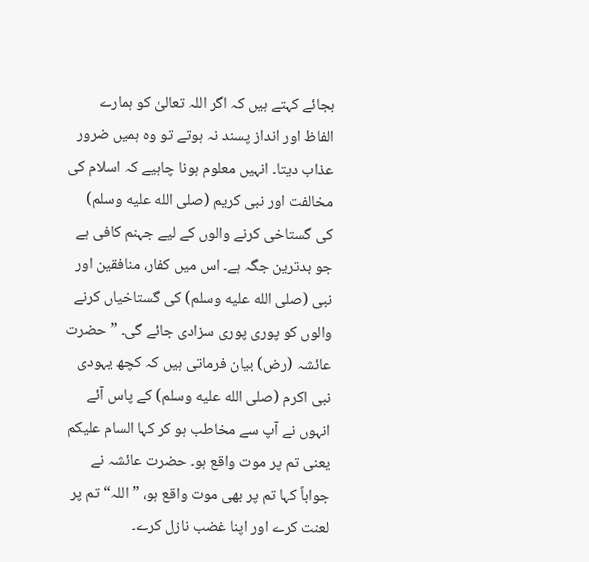بجائے کہتے ہیں کہ اگر اللہ تعالیٰ کو ہمارے الفاظ اور انداز پسند نہ ہوتے تو وہ ہمیں ضرور عذاب دیتا۔ انہیں معلوم ہونا چاہیے کہ اسلام کی مخالفت اور نبی کریم (صلى الله عليه وسلم) کی گستاخی کرنے والوں کے لیے جہنم کافی ہے جو بدترین جگہ ہے۔ اس میں کفار، منافقین اور نبی (صلى الله عليه وسلم) کی گستاخیاں کرنے والوں کو پوری پوری سزادی جائے گی۔ ” حضرت عائشہ (رض) بیان فرماتی ہیں کہ کچھ یہودی نبی اکرم (صلى الله عليه وسلم) کے پاس آئے انہوں نے آپ سے مخاطب ہو کر کہا السام علیکم یعنی تم پر موت واقع ہو۔ حضرت عائشہ نے جواباً کہا تم پر بھی موت واقع ہو، ” اللہ“ تم پر لعنت کرے اور اپنا غضب نازل کرے۔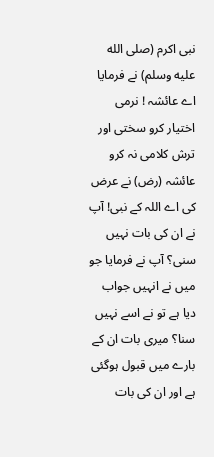نبی اکرم (صلى الله عليه وسلم) نے فرمایا اے عائشہ ! نرمی اختیار کرو سختی اور ترش کلامی نہ کرو عائشہ (رض) نے عرض کی اے اللہ کے نبی! آپ نے ان کی بات نہیں سنی؟ آپ نے فرمایا جو میں نے انہیں جواب دیا ہے تو نے اسے نہیں سنا؟ میری بات ان کے بارے میں قبول ہوگئی ہے اور ان کی بات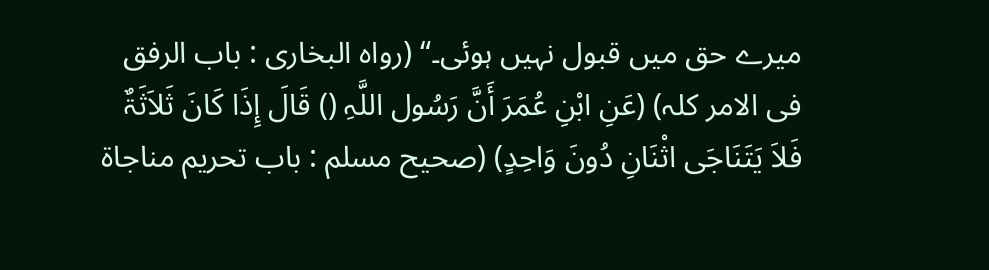میرے حق میں قبول نہیں ہوئی۔“ (رواہ البخاری : باب الرفق فی الامر کلہ) (عَنِ ابْنِ عُمَرَ أَنَّ رَسُول اللَّہِ () قَالَ إِذَا کَانَ ثَلاَثَۃٌ فَلاَ یَتَنَاجَی اثْنَانِ دُونَ وَاحِدٍ) (صحیح مسلم : باب تحریم مناجاۃ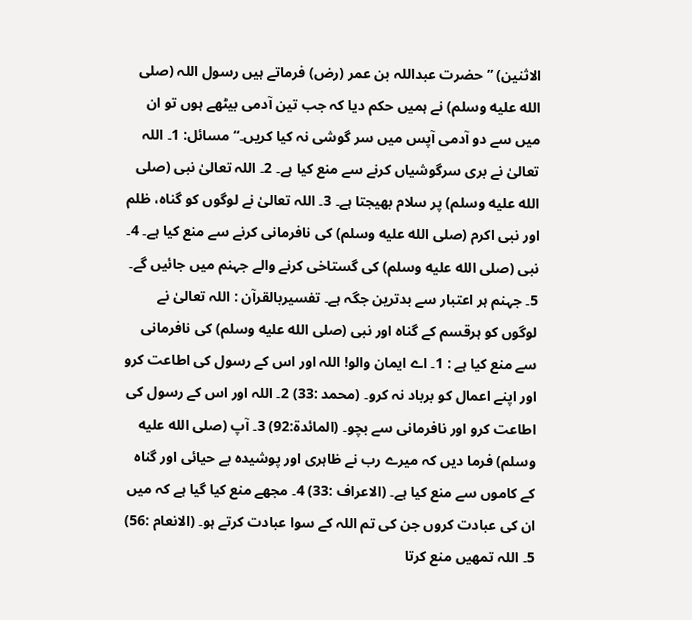الاثنین) ” حضرت عبداللہ بن عمر (رض) فرماتے ہیں رسول اللہ (صلى الله عليه وسلم) نے ہمیں حکم دیا کہ جب تین آدمی بیٹھے ہوں تو ان میں سے دو آدمی آپس میں سر گوشی نہ کیا کریں۔“ مسائل: 1۔ اللہ تعالیٰ نے بری سرگوشیاں کرنے سے منع کیا ہے۔ 2۔ اللہ تعالیٰ نبی (صلى الله عليه وسلم) پر سلام بھیجتا ہے۔ 3۔ اللہ تعالیٰ نے لوگوں کو گناہ، ظلم اور نبی اکرم (صلى الله عليه وسلم) کی نافرمانی کرنے سے منع کیا ہے۔ 4۔ نبی (صلى الله عليه وسلم) کی گستاخی کرنے والے جہنم میں جائیں گے۔ 5۔ جہنم ہر اعتبار سے بدترین جگہ ہے۔ تفسیربالقرآن : اللہ تعالیٰ نے لوگوں کو ہرقسم کے گناہ اور نبی (صلى الله عليه وسلم) کی نافرمانی سے منع کیا ہے : 1۔ اے ایمان والو! اللہ اور اس کے رسول کی اطاعت کرو اور اپنے اعمال کو برباد نہ کرو۔ (محمد :33) 2۔ اللہ اور اس کے رسول کی اطاعت کرو اور نافرمانی سے بچو۔ (المائدۃ:92) 3۔ آپ (صلى الله عليه وسلم) فرما دیں کہ میرے رب نے ظاہری اور پوشیدہ بے حیائی اور گناہ کے کاموں سے منع کیا ہے۔ (الاعراف :33) 4۔ مجھے منع کیا گیا ہے کہ میں ان کی عبادت کروں جن کی تم اللہ کے سوا عبادت کرتے ہو۔ (الانعام :56) 5۔ اللہ تمھیں منع کرتا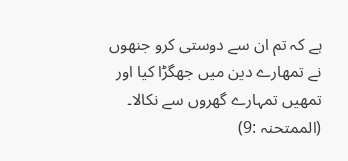ہے کہ تم ان سے دوستی کرو جنھوں نے تمھارے دین میں جھگڑا کیا اور تمھیں تمہارے گھروں سے نکالا۔ (الممتحنہ :9)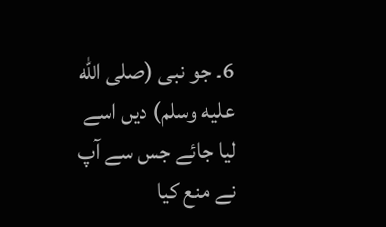6۔ جو نبی (صلى الله عليه وسلم) دیں اسے لیا جائے جس سے آپ نے منع کیا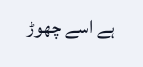ہے اسے چھوڑ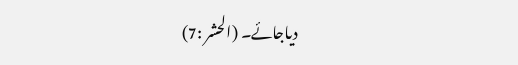دیاجائے۔ (الحشر :7)